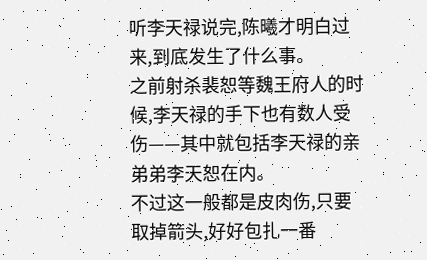听李天禄说完,陈曦才明白过来,到底发生了什么事。
之前射杀裴恕等魏王府人的时候,李天禄的手下也有数人受伤——其中就包括李天禄的亲弟弟李天恕在内。
不过这一般都是皮肉伤,只要取掉箭头,好好包扎一番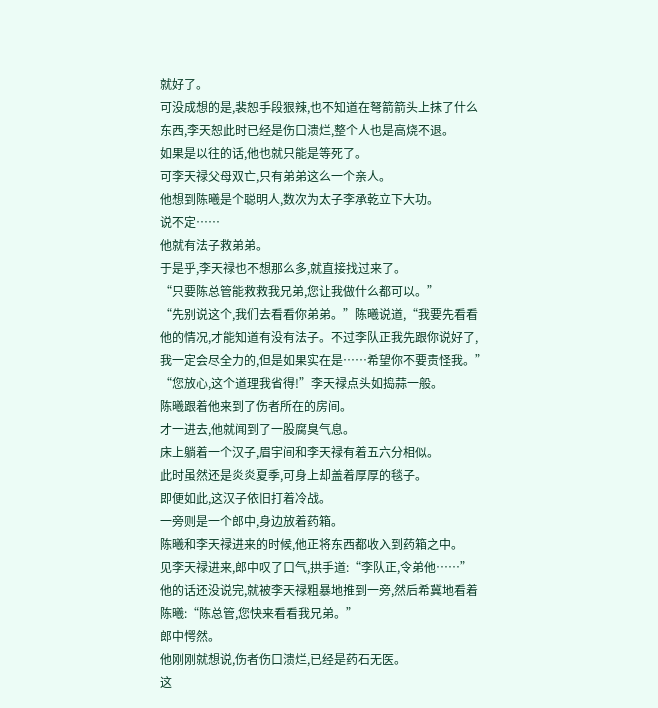就好了。
可没成想的是,裴恕手段狠辣,也不知道在弩箭箭头上抹了什么东西,李天恕此时已经是伤口溃烂,整个人也是高烧不退。
如果是以往的话,他也就只能是等死了。
可李天禄父母双亡,只有弟弟这么一个亲人。
他想到陈曦是个聪明人,数次为太子李承乾立下大功。
说不定……
他就有法子救弟弟。
于是乎,李天禄也不想那么多,就直接找过来了。
“只要陈总管能救救我兄弟,您让我做什么都可以。”
“先别说这个,我们去看看你弟弟。”陈曦说道,“我要先看看他的情况,才能知道有没有法子。不过李队正我先跟你说好了,我一定会尽全力的,但是如果实在是……希望你不要责怪我。”
“您放心,这个道理我省得!”李天禄点头如捣蒜一般。
陈曦跟着他来到了伤者所在的房间。
才一进去,他就闻到了一股腐臭气息。
床上躺着一个汉子,眉宇间和李天禄有着五六分相似。
此时虽然还是炎炎夏季,可身上却盖着厚厚的毯子。
即便如此,这汉子依旧打着冷战。
一旁则是一个郎中,身边放着药箱。
陈曦和李天禄进来的时候,他正将东西都收入到药箱之中。
见李天禄进来,郎中叹了口气,拱手道:“李队正,令弟他……”
他的话还没说完,就被李天禄粗暴地推到一旁,然后希冀地看着陈曦:“陈总管,您快来看看我兄弟。”
郎中愕然。
他刚刚就想说,伤者伤口溃烂,已经是药石无医。
这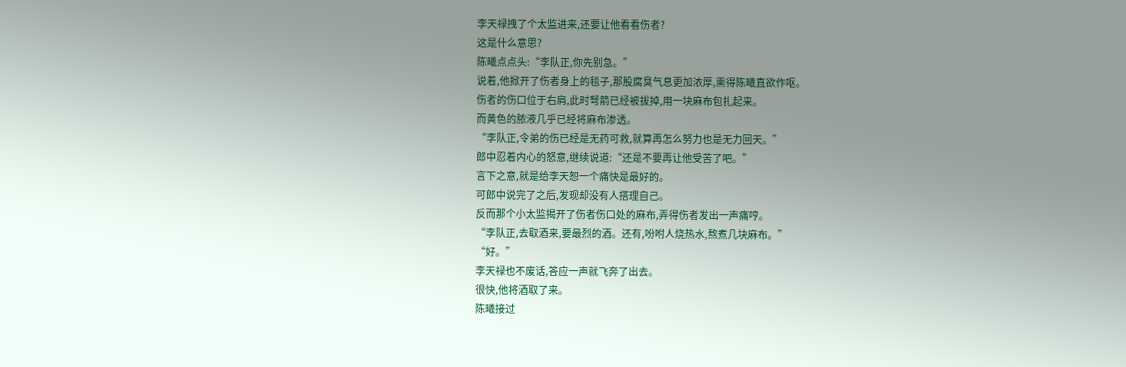李天禄拽了个太监进来,还要让他看看伤者?
这是什么意思?
陈曦点点头:“李队正,你先别急。”
说着,他掀开了伤者身上的毯子,那股腐臭气息更加浓厚,熏得陈曦直欲作呕。
伤者的伤口位于右肩,此时弩箭已经被拔掉,用一块麻布包扎起来。
而黄色的脓液几乎已经将麻布渗透。
“李队正,令弟的伤已经是无药可救,就算再怎么努力也是无力回天。”
郎中忍着内心的怒意,继续说道:“还是不要再让他受苦了吧。”
言下之意,就是给李天恕一个痛快是最好的。
可郎中说完了之后,发现却没有人搭理自己。
反而那个小太监揭开了伤者伤口处的麻布,弄得伤者发出一声痛哼。
“李队正,去取酒来,要最烈的酒。还有,吩咐人烧热水,熬煮几块麻布。”
“好。”
李天禄也不废话,答应一声就飞奔了出去。
很快,他将酒取了来。
陈曦接过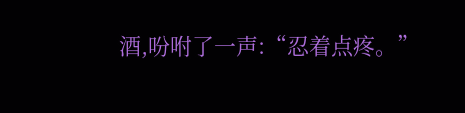酒,吩咐了一声:“忍着点疼。”